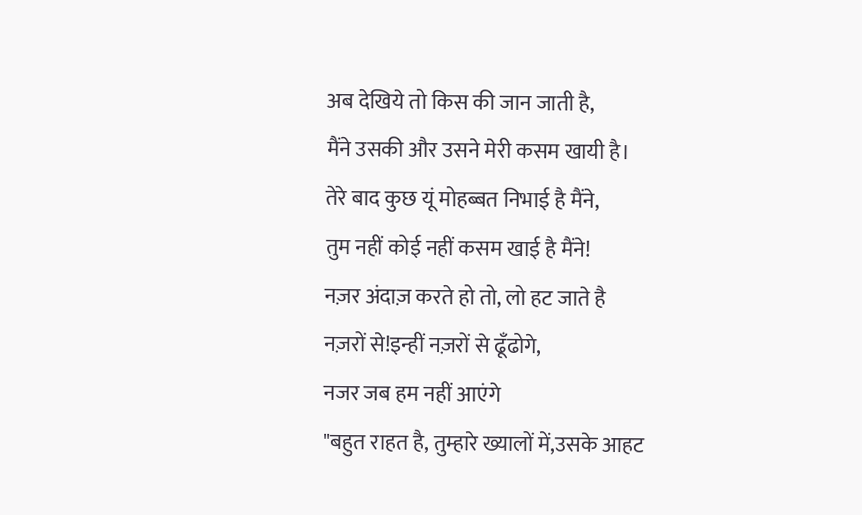अब देखिये तो किस की जान जाती है,
मैंने उसकी और उसने मेरी कसम खायी है।
तेरे बाद कुछ यूं मोहब्बत निभाई है मैंने,
तुम नहीं कोई नहीं कसम खाई है मैंने!
नज़र अंदाज़ करते हो तो, लो हट जाते है
नज़रों से!इन्हीं नज़रों से ढूँढोगे,
नजर जब हम नहीं आएंगे
"बहुत राहत है, तुम्हारे ख्यालों में,उसके आहट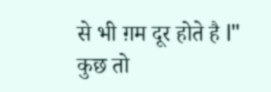से भी ग़म दूर होते है l"
कुछ तो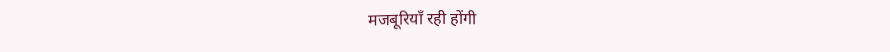मजबूरियाँ रही होंगी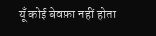यूँ कोई बेवफ़ा नहीं होता